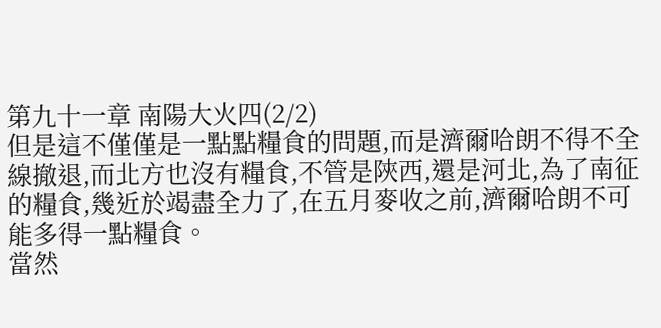第九十一章 南陽大火四(2/2)
但是這不僅僅是一點點糧食的問題,而是濟爾哈朗不得不全線撤退,而北方也沒有糧食,不管是陝西,還是河北,為了南征的糧食,幾近於竭盡全力了,在五月麥收之前,濟爾哈朗不可能多得一點糧食。
當然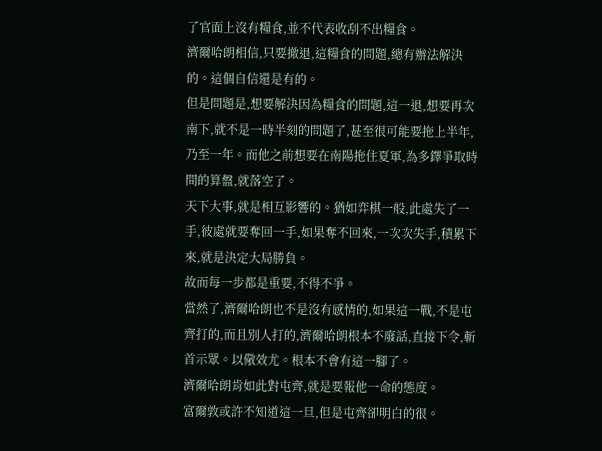了官面上沒有糧食,並不代表收刮不出糧食。
濟爾哈朗相信,只要撤退,這糧食的問題,總有辦法解決的。這個自信還是有的。
但是問題是,想要解決因為糧食的問題,這一退,想要再次南下,就不是一時半刻的問題了,甚至很可能要拖上半年,乃至一年。而他之前想要在南陽拖住夏軍,為多鐸爭取時間的算盤,就落空了。
天下大事,就是相互影響的。猶如弈棋一般,此處失了一手,彼處就要奪回一手,如果奪不回來,一次次失手,積累下來,就是決定大局勝負。
故而每一步都是重要,不得不爭。
當然了,濟爾哈朗也不是沒有感情的,如果這一戰,不是屯齊打的,而且別人打的,濟爾哈朗根本不廢話,直接下令,斬首示眾。以儆效尤。根本不會有這一腳了。
濟爾哈朗肯如此對屯齊,就是要報他一命的態度。
富爾敦或許不知道這一旦,但是屯齊卻明白的很。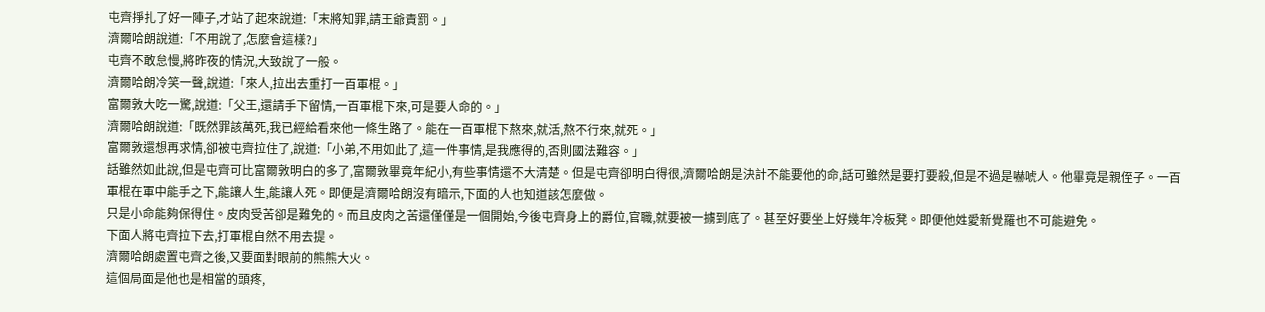屯齊掙扎了好一陣子,才站了起來說道:「末將知罪,請王爺責罰。」
濟爾哈朗說道:「不用說了,怎麼會這樣?」
屯齊不敢怠慢,將昨夜的情況,大致說了一般。
濟爾哈朗冷笑一聲,說道:「來人,拉出去重打一百軍棍。」
富爾敦大吃一驚,說道:「父王,還請手下留情,一百軍棍下來,可是要人命的。」
濟爾哈朗說道:「既然罪該萬死,我已經給看來他一條生路了。能在一百軍棍下熬來,就活,熬不行來,就死。」
富爾敦還想再求情,卻被屯齊拉住了,說道:「小弟,不用如此了,這一件事情,是我應得的,否則國法難容。」
話雖然如此說,但是屯齊可比富爾敦明白的多了,富爾敦畢竟年紀小,有些事情還不大清楚。但是屯齊卻明白得很,濟爾哈朗是決計不能要他的命,話可雖然是要打要殺,但是不過是嚇唬人。他畢竟是親侄子。一百軍棍在軍中能手之下,能讓人生,能讓人死。即便是濟爾哈朗沒有暗示,下面的人也知道該怎麼做。
只是小命能夠保得住。皮肉受苦卻是難免的。而且皮肉之苦還僅僅是一個開始,今後屯齊身上的爵位,官職,就要被一擄到底了。甚至好要坐上好幾年冷板凳。即便他姓愛新覺羅也不可能避免。
下面人將屯齊拉下去,打軍棍自然不用去提。
濟爾哈朗處置屯齊之後,又要面對眼前的熊熊大火。
這個局面是他也是相當的頭疼,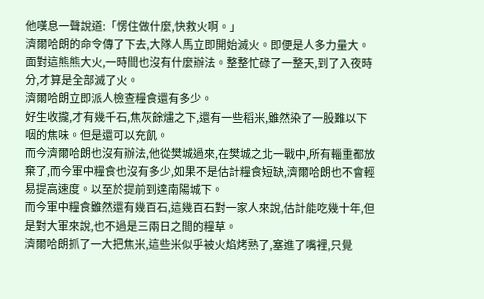他嘆息一聲說道:「愣住做什麼,快救火啊。」
濟爾哈朗的命令傳了下去,大隊人馬立即開始滅火。即便是人多力量大。面對這熊熊大火,一時間也沒有什麼辦法。整整忙碌了一整天,到了入夜時分,才算是全部滅了火。
濟爾哈朗立即派人檢查糧食還有多少。
好生收攏,才有幾千石,焦灰餘燼之下,還有一些稻米,雖然染了一股難以下咽的焦味。但是還可以充飢。
而今濟爾哈朗也沒有辦法,他從樊城過來,在樊城之北一戰中,所有輜重都放棄了,而今軍中糧食也沒有多少,如果不是估計糧食短缺,濟爾哈朗也不會輕易提高速度。以至於提前到達南陽城下。
而今軍中糧食雖然還有幾百石,這幾百石對一家人來說,估計能吃幾十年,但是對大軍來說,也不過是三兩日之間的糧草。
濟爾哈朗抓了一大把焦米,這些米似乎被火焰烤熟了,塞進了嘴裡,只覺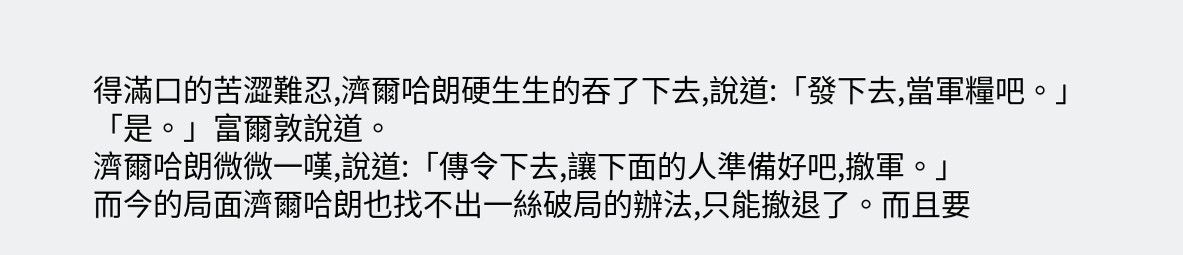得滿口的苦澀難忍,濟爾哈朗硬生生的吞了下去,說道:「發下去,當軍糧吧。」
「是。」富爾敦說道。
濟爾哈朗微微一嘆,說道:「傳令下去,讓下面的人準備好吧,撤軍。」
而今的局面濟爾哈朗也找不出一絲破局的辦法,只能撤退了。而且要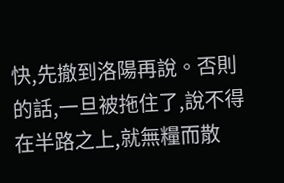快,先撤到洛陽再說。否則的話,一旦被拖住了,說不得在半路之上,就無糧而散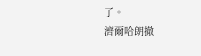了。
濟爾哈朗撤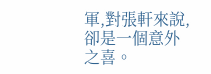軍,對張軒來說,卻是一個意外之喜。